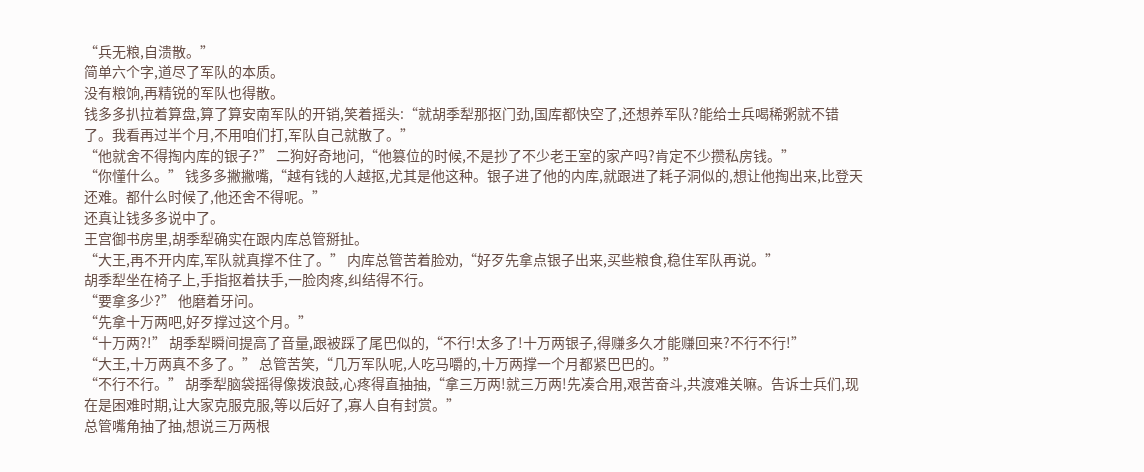“兵无粮,自溃散。”
简单六个字,道尽了军队的本质。
没有粮饷,再精锐的军队也得散。
钱多多扒拉着算盘,算了算安南军队的开销,笑着摇头:“就胡季犁那抠门劲,国库都快空了,还想养军队?能给士兵喝稀粥就不错了。我看再过半个月,不用咱们打,军队自己就散了。”
“他就舍不得掏内库的银子?” 二狗好奇地问,“他篡位的时候,不是抄了不少老王室的家产吗?肯定不少攒私房钱。”
“你懂什么。” 钱多多撇撇嘴,“越有钱的人越抠,尤其是他这种。银子进了他的内库,就跟进了耗子洞似的,想让他掏出来,比登天还难。都什么时候了,他还舍不得呢。”
还真让钱多多说中了。
王宫御书房里,胡季犁确实在跟内库总管掰扯。
“大王,再不开内库,军队就真撑不住了。” 内库总管苦着脸劝,“好歹先拿点银子出来,买些粮食,稳住军队再说。”
胡季犁坐在椅子上,手指抠着扶手,一脸肉疼,纠结得不行。
“要拿多少?” 他磨着牙问。
“先拿十万两吧,好歹撑过这个月。”
“十万两?!” 胡季犁瞬间提高了音量,跟被踩了尾巴似的,“不行!太多了!十万两银子,得赚多久才能赚回来?不行不行!”
“大王,十万两真不多了。” 总管苦笑,“几万军队呢,人吃马嚼的,十万两撑一个月都紧巴巴的。”
“不行不行。” 胡季犁脑袋摇得像拨浪鼓,心疼得直抽抽,“拿三万两!就三万两!先凑合用,艰苦奋斗,共渡难关嘛。告诉士兵们,现在是困难时期,让大家克服克服,等以后好了,寡人自有封赏。”
总管嘴角抽了抽,想说三万两根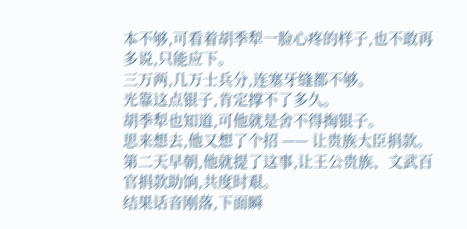本不够,可看着胡季犁一脸心疼的样子,也不敢再多说,只能应下。
三万两,几万士兵分,连塞牙缝都不够。
光靠这点银子,肯定撑不了多久。
胡季犁也知道,可他就是舍不得掏银子。
思来想去,他又想了个招 —— 让贵族大臣捐款。
第二天早朝,他就提了这事,让王公贵族、文武百官捐款助饷,共度时艰。
结果话音刚落,下面瞬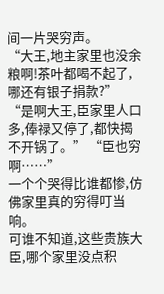间一片哭穷声。
“大王,地主家里也没余粮啊!茶叶都喝不起了,哪还有银子捐款?” “是啊大王,臣家里人口多,俸禄又停了,都快揭不开锅了。” “臣也穷啊……”
一个个哭得比谁都惨,仿佛家里真的穷得叮当响。
可谁不知道,这些贵族大臣,哪个家里没点积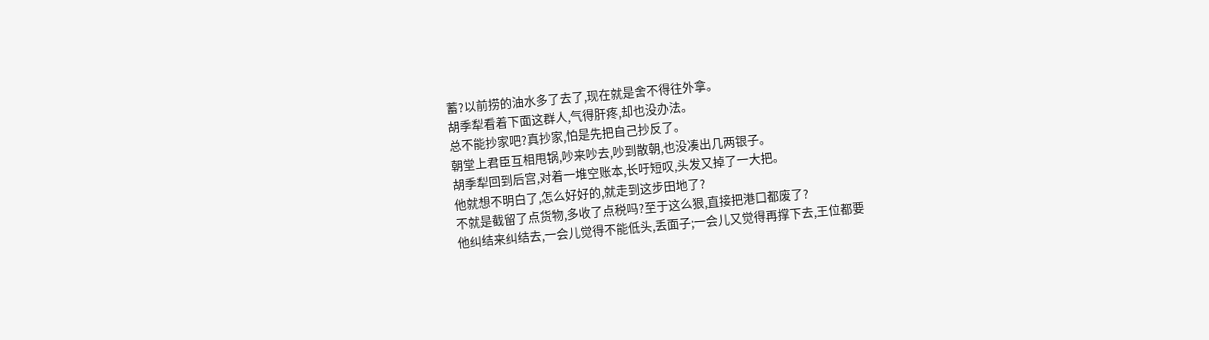蓄?以前捞的油水多了去了,现在就是舍不得往外拿。
胡季犁看着下面这群人,气得肝疼,却也没办法。
总不能抄家吧?真抄家,怕是先把自己抄反了。
朝堂上君臣互相甩锅,吵来吵去,吵到散朝,也没凑出几两银子。
胡季犁回到后宫,对着一堆空账本,长吁短叹,头发又掉了一大把。
他就想不明白了,怎么好好的,就走到这步田地了?
不就是截留了点货物,多收了点税吗?至于这么狠,直接把港口都废了?
他纠结来纠结去,一会儿觉得不能低头,丢面子;一会儿又觉得再撑下去,王位都要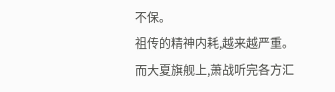不保。
祖传的精神内耗,越来越严重。
而大夏旗舰上,萧战听完各方汇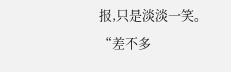报,只是淡淡一笑。
“差不多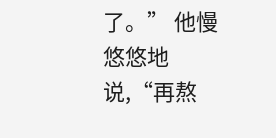了。” 他慢悠悠地说,“再熬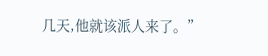几天,他就该派人来了。”